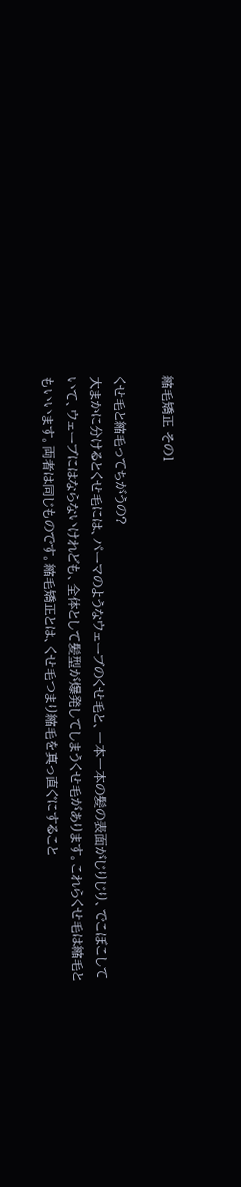縮毛矯正 その1

くせ毛と縮毛ってちがうの?
大まかに分けるとくせ毛には、パーマのようなウェーブのくせ毛と、一本一本の髪の表面がじりじり、でこぼこしていて、ウェーブにはならないけれども、全体として髪型が爆発してしまうくせ毛があります。これらくせ毛は縮毛ともいいます。両者は同じものです。縮毛矯正とは、くせ毛つまり縮毛を真っ直ぐにすること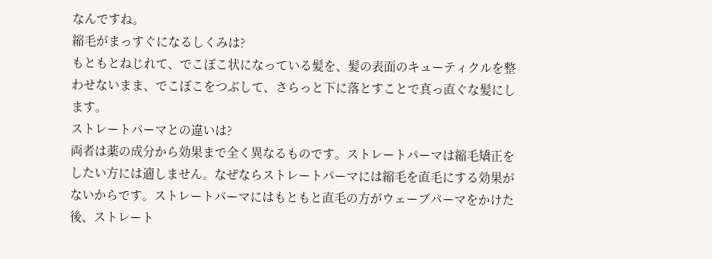なんですね。
縮毛がまっすぐになるしくみは?
もともとねじれて、でこぼこ状になっている髪を、髪の表面のキューティクルを整わせないまま、でこぼこをつぶして、さらっと下に落とすことで真っ直ぐな髪にします。
ストレートパーマとの違いは?
両者は薬の成分から効果まで全く異なるものです。ストレートパーマは縮毛矯正をしたい方には適しません。なぜならストレートパーマには縮毛を直毛にする効果がないからです。ストレートパーマにはもともと直毛の方がウェーブパーマをかけた後、ストレート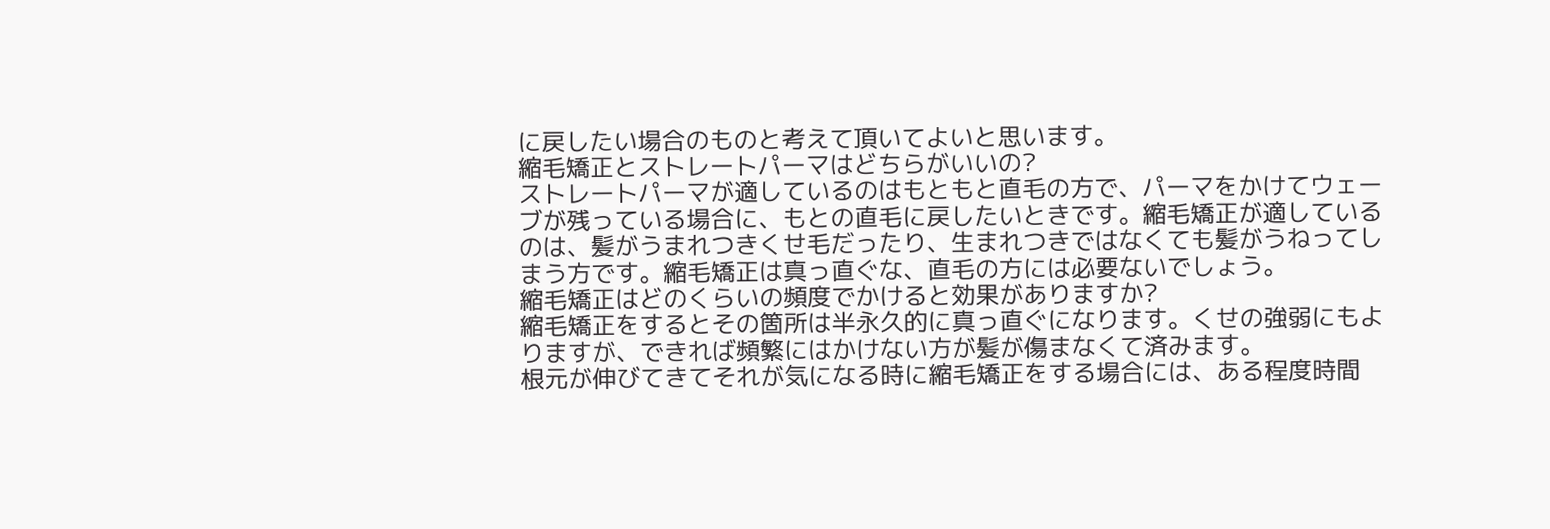に戻したい場合のものと考えて頂いてよいと思います。
縮毛矯正とストレートパーマはどちらがいいの?
ストレートパーマが適しているのはもともと直毛の方で、パーマをかけてウェーブが残っている場合に、もとの直毛に戻したいときです。縮毛矯正が適しているのは、髪がうまれつきくせ毛だったり、生まれつきではなくても髪がうねってしまう方です。縮毛矯正は真っ直ぐな、直毛の方には必要ないでしょう。
縮毛矯正はどのくらいの頻度でかけると効果がありますか?
縮毛矯正をするとその箇所は半永久的に真っ直ぐになります。くせの強弱にもよりますが、できれば頻繁にはかけない方が髪が傷まなくて済みます。
根元が伸びてきてそれが気になる時に縮毛矯正をする場合には、ある程度時間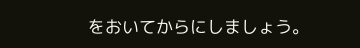をおいてからにしましょう。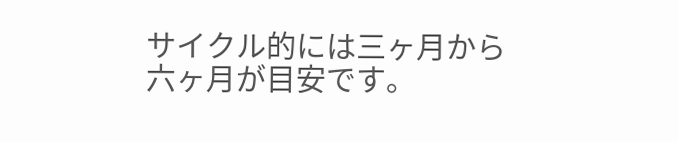サイクル的には三ヶ月から六ヶ月が目安です。